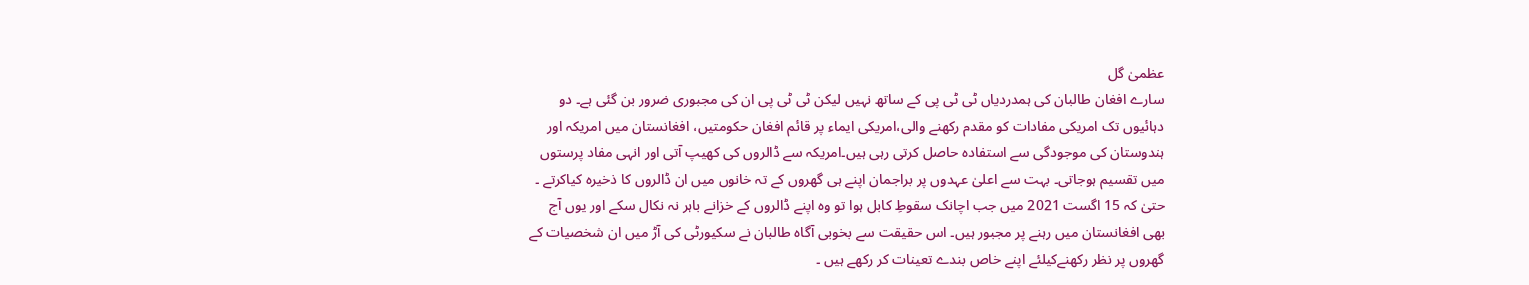عظمیٰ گل
سارے افغان طالبان کی ہمدردیاں ٹی ٹی پی کے ساتھ نہیں لیکن ٹی ٹی پی ان کی مجبوری ضرور بن گئی ہے۔ دو دہائیوں تک امریکی مفادات کو مقدم رکھنے والی،امریکی ایماء پر قائم افغان حکومتیں، افغانستان میں امریکہ اور ہندوستان کی موجودگی سے استفادہ حاصل کرتی رہی ہیں۔امریکہ سے ڈالروں کی کھیپ آتی اور انہی مفاد پرستوں میں تقسیم ہوجاتی۔ بہت سے اعلیٰ عہدوں پر براجمان اپنے ہی گھروں کے تہ خانوں میں ان ڈالروں کا ذخیرہ کیاکرتے ۔ حتیٰ کہ 15 اگست 2021 میں جب اچانک سقوطِ کابل ہوا تو وہ اپنے ڈالروں کے خزانے باہر نہ نکال سکے اور یوں آج بھی افغانستان میں رہنے پر مجبور ہیں۔ اس حقیقت سے بخوبی آگاہ طالبان نے سکیورٹی کی آڑ میں ان شخصیات کے گھروں پر نظر رکھنےکیلئے اپنے خاص بندے تعینات کر رکھے ہیں ۔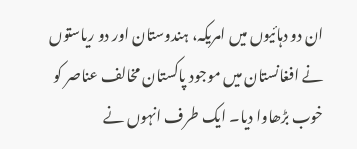ان دو دہائیوں میں امریکہ، ہندوستان اور دو ریاستوں نے افغانستان میں موجود پاکستان مخالف عناصر کو خوب بڑھاوا دیا۔ ایک طرف انہوں نے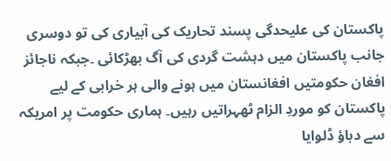پاکستان کی علیحدگی پسند تحاریک کی آبیاری کی تو دوسری جانب پاکستان میں دہشت گردی کی آگ بھڑکائی ۔جبکہ ناجائز افغان حکومتیں افغانستان میں ہونے والی ہر خرابی کے لیے پاکستان کو موردِ الزام ٹھہراتیں رہیں۔ ہماری حکومت پر امریکہ سے دباؤ ڈلوایا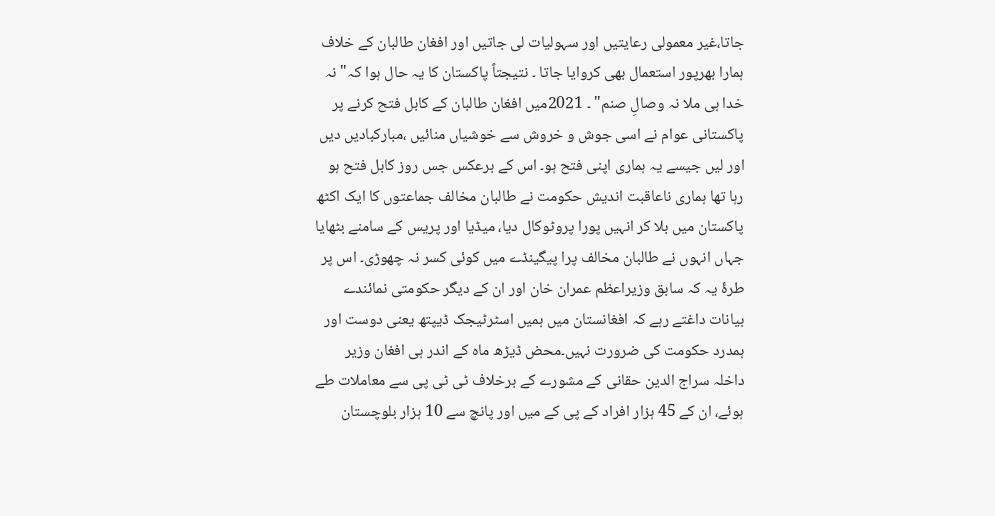جاتا،غیر معمولی رعایتیں اور سہولیات لی جاتیں اور افغان طالبان کے خلاف ہمارا بھرپور استعمال بھی کروایا جاتا ۔ نتیجتاً پاکستان کا یہ حال ہوا کہ" نہ خدا ہی ملا نہ وصالِ صنم" ۔ 2021میں افغان طالبان کے کابل فتح کرنے پر پاکستانی عوام نے اسی جوش و خروش سے خوشیاں منائیں ،مبارکبادیں دیں اور لیں جیسے یہ ہماری اپنی فتح ہو۔ اس کے برعکس جس روز کابل فتح ہو رہا تھا ہماری ناعاقبت اندیش حکومت نے طالبان مخالف جماعتوں کا ایک اکٹھ پاکستان میں بلا کر انہیں پورا پروٹوکال دیا، میڈیا اور پریس کے سامنے بٹھایا جہاں انہوں نے طالبان مخالف پرا پیگینڈے میں کوئی کسر نہ چھوڑی۔ اس پر طرۂ یہ کہ سابق وزیراعظم عمران خان اور ان کے دیگر حکومتی نمائندے بیانات داغتے رہے کہ افغانستان میں ہمیں اسٹرٹیجک ڈیپتھ یعنی دوست اور ہمدرد حکومت کی ضرورت نہیں۔محض ڈیڑھ ماہ کے اندر ہی افغان وزیر داخلہ سراج الدین حقانی کے مشورے کے برخلاف ٹی ٹی پی سے معاملات طے ہوئے، ان کے 45 ہزار افراد کے پی کے میں اور پانچ سے 10 ہزار بلوچستان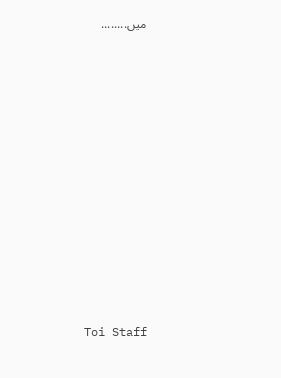میں........





















Toi Staff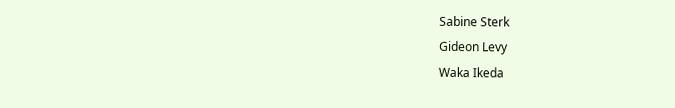Sabine Sterk
Gideon Levy
Waka Ikeda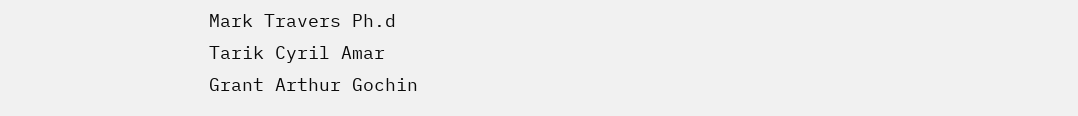Mark Travers Ph.d
Tarik Cyril Amar
Grant Arthur Gochin